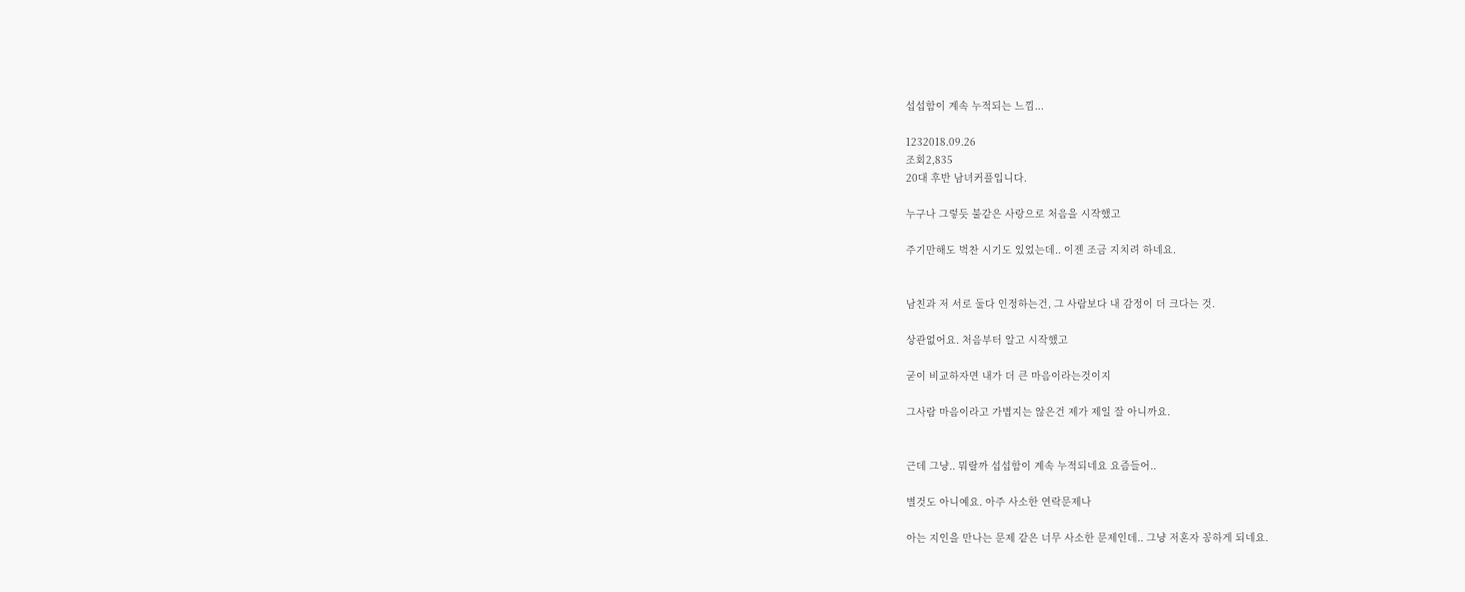섭섭함이 계속 누적되는 느낌...

1232018.09.26
조회2,835
20대 후반 남녀커플입니다.

누구나 그렇듯 불같은 사랑으로 처음을 시작했고

주기만해도 벅찬 시기도 있었는데.. 이젠 조금 지치려 하네요.


남친과 저 서로 둘다 인정하는건, 그 사람보다 내 감정이 더 크다는 것.

상관없어요. 처음부터 알고 시작했고

굳이 비교하자면 내가 더 큰 마음이라는것이지

그사람 마음이라고 가볍지는 않은건 제가 제일 잘 아니까요.


근데 그냥.. 뭐랄까 섭섭함이 계속 누적되네요 요즘들어..

별것도 아니예요. 아주 사소한 연락문제나

아는 지인을 만나는 문제 같은 너무 사소한 문제인데.. 그냥 저혼자 꽁하게 되네요.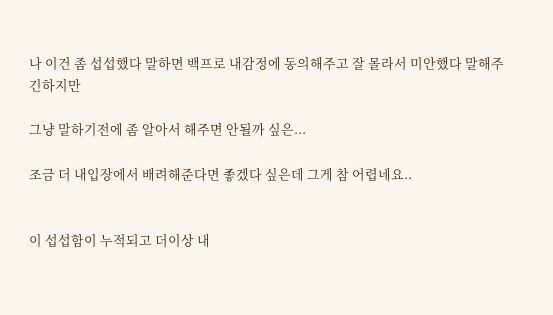나 이건 좀 섭섭했다 말하면 백프로 내감정에 동의해주고 잘 몰라서 미안했다 말해주긴하지만

그냥 말하기전에 좀 알아서 해주면 안될까 싶은...

조금 더 내입장에서 배려해준다면 좋겠다 싶은데 그게 참 어렵네요..


이 섭섭함이 누적되고 더이상 내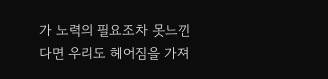가 노력의 필요조차 못느낀다면 우리도 헤어짐을 가져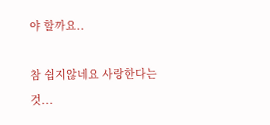야 할까요..

참 쉽지않네요 사랑한다는것...